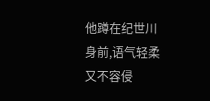他蹲在纪世川身前,语气轻柔又不容侵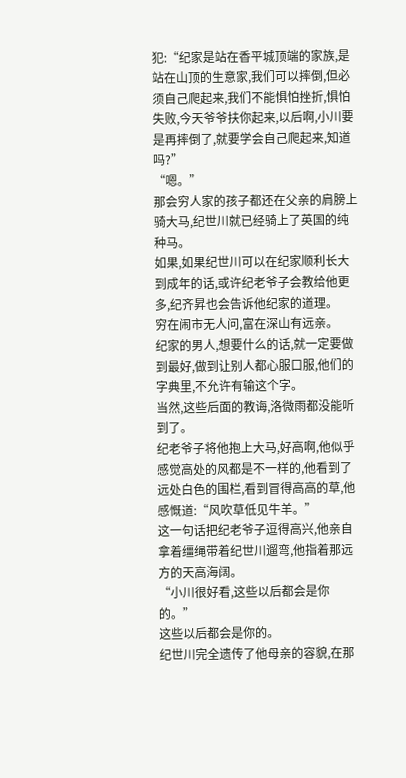犯:“纪家是站在香平城顶端的家族,是站在山顶的生意家,我们可以摔倒,但必须自己爬起来,我们不能惧怕挫折,惧怕失败,今天爷爷扶你起来,以后啊,小川要是再摔倒了,就要学会自己爬起来,知道吗?”
“嗯。”
那会穷人家的孩子都还在父亲的肩膀上骑大马,纪世川就已经骑上了英国的纯种马。
如果,如果纪世川可以在纪家顺利长大到成年的话,或许纪老爷子会教给他更多,纪齐昇也会告诉他纪家的道理。
穷在闹市无人问,富在深山有远亲。
纪家的男人,想要什么的话,就一定要做到最好,做到让别人都心服口服,他们的字典里,不允许有输这个字。
当然,这些后面的教诲,洛微雨都没能听到了。
纪老爷子将他抱上大马,好高啊,他似乎感觉高处的风都是不一样的,他看到了远处白色的围栏,看到冒得高高的草,他感慨道:“风吹草低见牛羊。”
这一句话把纪老爷子逗得高兴,他亲自拿着缰绳带着纪世川遛弯,他指着那远方的天高海阔。
“小川很好看,这些以后都会是你的。”
这些以后都会是你的。
纪世川完全遗传了他母亲的容貌,在那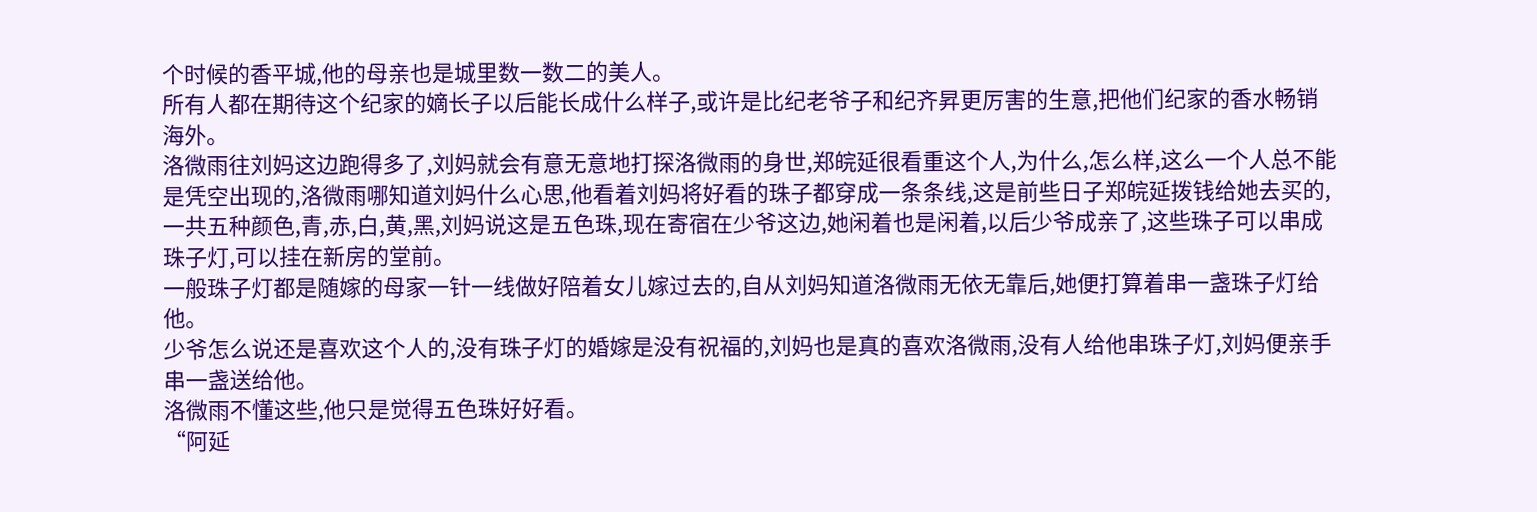个时候的香平城,他的母亲也是城里数一数二的美人。
所有人都在期待这个纪家的嫡长子以后能长成什么样子,或许是比纪老爷子和纪齐昇更厉害的生意,把他们纪家的香水畅销海外。
洛微雨往刘妈这边跑得多了,刘妈就会有意无意地打探洛微雨的身世,郑皖延很看重这个人,为什么,怎么样,这么一个人总不能是凭空出现的,洛微雨哪知道刘妈什么心思,他看着刘妈将好看的珠子都穿成一条条线,这是前些日子郑皖延拨钱给她去买的,一共五种颜色,青,赤,白,黄,黑,刘妈说这是五色珠,现在寄宿在少爷这边,她闲着也是闲着,以后少爷成亲了,这些珠子可以串成珠子灯,可以挂在新房的堂前。
一般珠子灯都是随嫁的母家一针一线做好陪着女儿嫁过去的,自从刘妈知道洛微雨无依无靠后,她便打算着串一盏珠子灯给他。
少爷怎么说还是喜欢这个人的,没有珠子灯的婚嫁是没有祝福的,刘妈也是真的喜欢洛微雨,没有人给他串珠子灯,刘妈便亲手串一盏送给他。
洛微雨不懂这些,他只是觉得五色珠好好看。
“阿延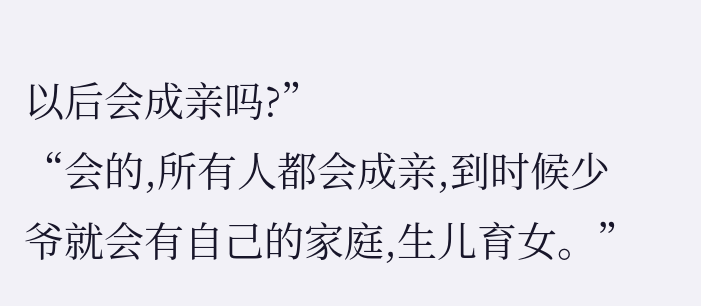以后会成亲吗?”
“会的,所有人都会成亲,到时候少爷就会有自己的家庭,生儿育女。”